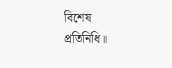বিশেষ প্রতিনিধি॥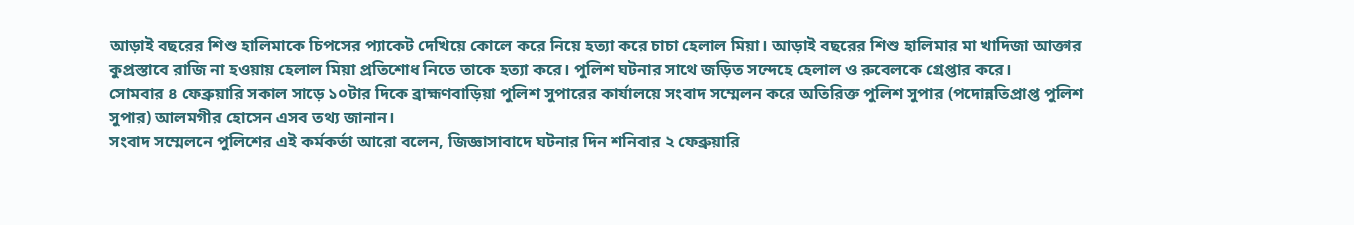আড়াই বছরের শিশু হালিমাকে চিপসের প্যাকেট দেখিয়ে কোলে করে নিয়ে হত্যা করে চাচা হেলাল মিয়া। আড়াই বছরের শিশু হালিমার মা খাদিজা আক্তার কুপ্রস্তাবে রাজি না হওয়ায় হেলাল মিয়া প্রতিশোধ নিতে তাকে হত্যা করে। পুলিশ ঘটনার সাথে জড়িত সন্দেহে হেলাল ও রুবেলকে গ্রেপ্তার করে।
সোমবার ৪ ফেব্রুয়ারি সকাল সাড়ে ১০টার দিকে ব্রাহ্মণবাড়িয়া পুলিশ সুপারের কার্যালয়ে সংবাদ সম্মেলন করে অতিরিক্ত পুলিশ সুপার (পদোন্নতিপ্রাপ্ত পুলিশ সুপার) আলমগীর হোসেন এসব তথ্য জানান।
সংবাদ সম্মেলনে পুলিশের এই কর্মকর্তা আরো বলেন, জিজ্ঞাসাবাদে ঘটনার দিন শনিবার ২ ফেব্রুয়ারি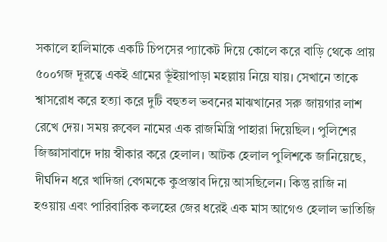সকালে হালিমাকে একটি চিপসের প্যাকেট দিয়ে কোলে করে বাড়ি থেকে প্রায় ৫০০গজ দূরত্বে একই গ্রামের ভূঁইয়াপাড়া মহল্লায় নিয়ে যায়। সেখানে তাকে শ্বাসরোধ করে হত্যা করে দুটি বহুতল ভবনের মাঝখানের সরু জায়গার লাশ রেখে দেয়। সময় রুবেল নামের এক রাজমিস্ত্রি পাহারা দিয়েছিল। পুলিশের জিজ্ঞাসাবাদে দায় স্বীকার করে হেলাল। আটক হেলাল পুলিশকে জানিয়েছে, দীর্ঘদিন ধরে খাদিজা বেগমকে কুপ্রস্তাব দিয়ে আসছিলেন। কিন্তু রাজি না হওয়ায় এবং পারিবারিক কলহের জের ধরেই এক মাস আগেও হেলাল ভাতিজি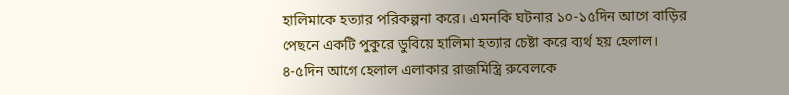হালিমাকে হত্যার পরিকল্পনা করে। এমনকি ঘটনার ১০-১৫দিন আগে বাড়ির পেছনে একটি পুকুরে ডুবিয়ে হালিমা হত্যার চেষ্টা করে ব্যর্থ হয় হেলাল।
৪-৫দিন আগে হেলাল এলাকার রাজমিস্ত্রি রুবেলকে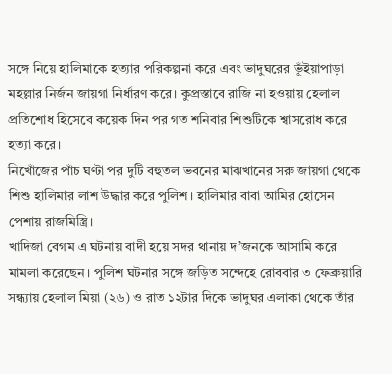সঙ্গে নিয়ে হালিমাকে হত্যার পরিকল্পনা করে এবং ভাদুঘরের ভূঁইয়াপাড়া মহল্লার নির্জন জায়গা নির্ধারণ করে। কুপ্রস্তাবে রাজি না হওয়ায় হেলাল প্রতিশোধ হিসেবে কয়েক দিন পর গত শনিবার শিশুটিকে শ্বাসরোধ করে হত্যা করে।
নিখোঁজের পাঁচ ঘণ্টা পর দুটি বহুতল ভবনের মাঝখানের সরু জায়গা থেকে শিশু হালিমার লাশ উদ্ধার করে পুলিশ। হালিমার বাবা আমির হোসেন পেশায় রাজমিস্ত্রি।
খাদিজা বেগম এ ঘটনায় বাদী হয়ে সদর থানায় দ’জনকে আসামি করে মামলা করেছেন। পুলিশ ঘটনার সঙ্গে জড়িত সন্দেহে রোববার ৩ ফেব্রুয়ারি সন্ধ্যায় হেলাল মিয়া (২৬) ও রাত ১২টার দিকে ভাদুঘর এলাকা থেকে তাঁর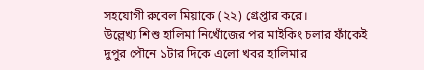সহযোগী রুবেল মিয়াকে (২২) গ্রেপ্তার করে।
উল্লেখ্য শিশু হালিমা নিখোঁজের পর মাইকিং চলার ফাঁকেই দুপুর পৌনে ১টার দিকে এলো খবর হালিমার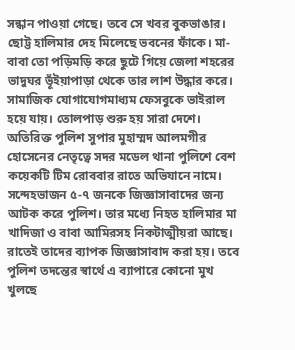সন্ধান পাওয়া গেছে। তবে সে খবর বুকভাঙার। ছোট্ট হালিমার দেহ মিলেছে ভবনের ফাঁকে। মা-বাবা তো পড়িমড়ি করে ছুটে গিয়ে জেলা শহরের ভাদুঘর ভূঁইয়াপাড়া থেকে তার লাশ উদ্ধার করে।
সামাজিক যোগাযোগমাধ্যম ফেসবুকে ভাইরাল হয়ে যায়। তোলপাড় শুরু হয় সারা দেশে। অতিরিক্ত পুলিশ সুপার মুহাম্মদ আলমগীর হোসেনের নেতৃত্বে সদর মডেল থানা পুলিশে বেশ কয়েকটি টিম রোববার রাতে অভিযানে নামে।
সন্দেহভাজন ৫-৭ জনকে জিজ্ঞাসাবাদের জন্য আটক করে পুলিশ। তার মধ্যে নিহত হালিমার মা খাদিজা ও বাবা আমিরসহ নিকটাত্মীয়রা আছে। রাতেই তাদের ব্যাপক জিজ্ঞাসাবাদ করা হয়। তবে পুলিশ তদন্তের স্বার্থে এ ব্যাপারে কোনো মুখ খুলছে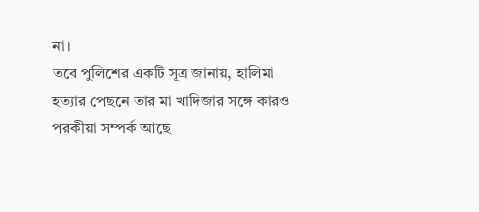না।
তবে পুলিশের একটি সূত্র জানায়, হালিমা হত্যার পেছনে তার মা খাদিজার সঙ্গে কারও পরকীয়া সম্পর্ক আছে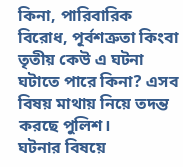কিনা, পারিবারিক বিরোধ, পূর্বশত্রুতা কিংবা তৃতীয় কেউ এ ঘটনা ঘটাতে পারে কিনা? এসব বিষয় মাথায় নিয়ে তদন্ত করছে পুলিশ।
ঘটনার বিষয়ে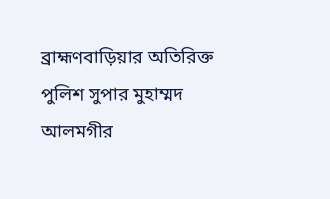ব্রাহ্মণবাড়িয়ার অতিরিক্ত পুলিশ সুপার মুহাম্মদ আলমগীর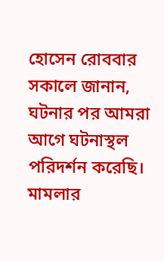হোসেন রোববার সকালে জানান, ঘটনার পর আমরা আগে ঘটনাস্থল পরিদর্শন করেছি।
মামলার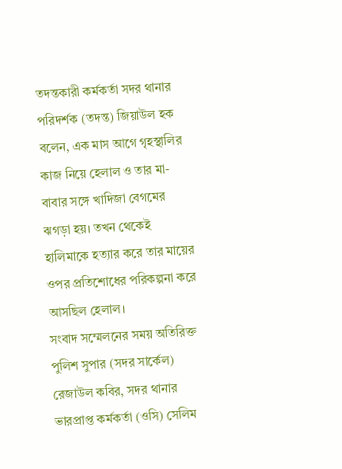তদন্তকারী কর্মকর্তা সদর থানার পরিদর্শক (তদন্ত) জিয়াউল হক বলেন, এক মাস আগে গৃহস্থালির কাজ নিয়ে হেলাল ও তার মা-বাবার সঙ্গে খাদিজা বেগমের ঝগড়া হয়। তখন থেকেই হালিমাকে হত্যার করে তার মায়ের ওপর প্রতিশোধের পরিকল্পনা করে আসছিল হেলাল।
সংবাদ সম্মেলনের সময় অতিরিক্ত পুলিশ সুপার (সদর সার্কেল) রেজাউল কবির, সদর থানার ভারপ্রাপ্ত কর্মকর্তা (ওসি) সেলিম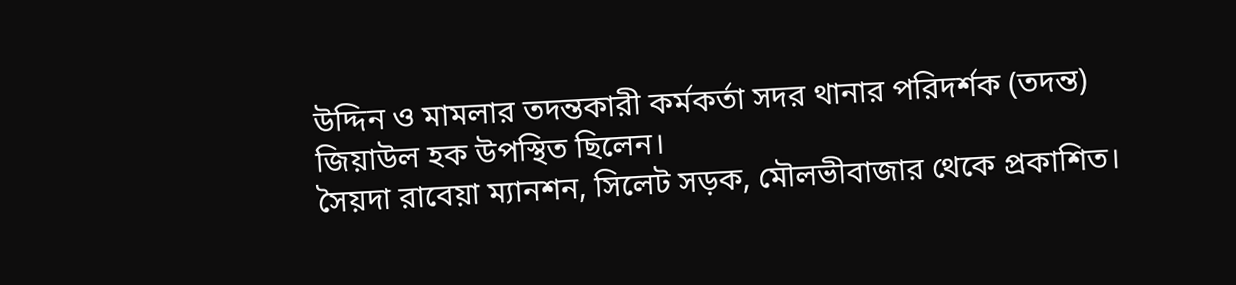উদ্দিন ও মামলার তদন্তকারী কর্মকর্তা সদর থানার পরিদর্শক (তদন্ত) জিয়াউল হক উপস্থিত ছিলেন।
সৈয়দা রাবেয়া ম্যানশন, সিলেট সড়ক, মৌলভীবাজার থেকে প্রকাশিত।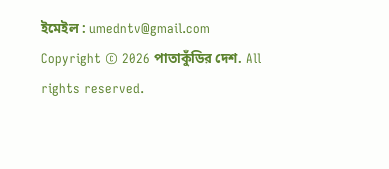ইমেইল : umedntv@gmail.com
Copyright © 2026 পাতাকুঁডির দেশ. All rights reserved.